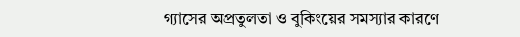গ্যাসের অপ্রতুলতা ও বুকিংয়ের সমস্যার কারণে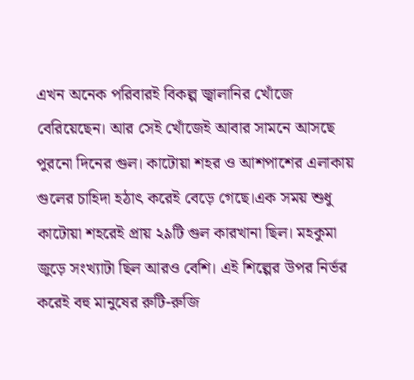এখন অনেক পরিবারই বিকল্প জ্বালানির খোঁজে বেরিয়েছেন। আর সেই খোঁজেই আবার সামনে আসছে পুরনো দিনের গুল। কাটোয়া শহর ও আশপাশের এলাকায় গুলের চাহিদা হঠাৎ করেই বেড়ে গেছে।এক সময় শুধু কাটোয়া শহরেই প্রায় ২৯টি গুল কারখানা ছিল। মহকুমা জুড়ে সংখ্যাটা ছিল আরও বেশি। এই শিল্পের উপর নির্ভর করেই বহু মানুষের রুটি-রুজি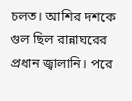চলত। আশির দশকে গুল ছিল রান্নাঘরের প্রধান জ্বালানি। পরে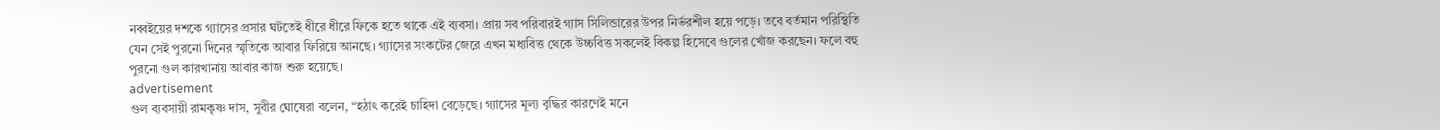নব্বইয়ের দশকে গ্যাসের প্রসার ঘটতেই ধীরে ধীরে ফিকে হতে থাকে এই ব্যবসা। প্রায় সব পরিবারই গ্যাস সিলিন্ডারের উপর নির্ভরশীল হয়ে পড়ে। তবে বর্তমান পরিস্থিতি যেন সেই পুরনো দিনের স্মৃতিকে আবার ফিরিয়ে আনছে। গ্যাসের সংকটের জেরে এখন মধ্যবিত্ত থেকে উচ্চবিত্ত সকলেই বিকল্প হিসেবে গুলের খোঁজ করছেন। ফলে বহু পুরনো গুল কারখানায় আবার কাজ শুরু হয়েছে।
advertisement
গুল ব্যবসায়ী রামকৃষ্ণ দাস, সুবীর ঘোষেরা বলেন, “হঠাৎ করেই চাহিদা বেড়েছে। গ্যাসের মূল্য বৃদ্ধির কারণেই মনে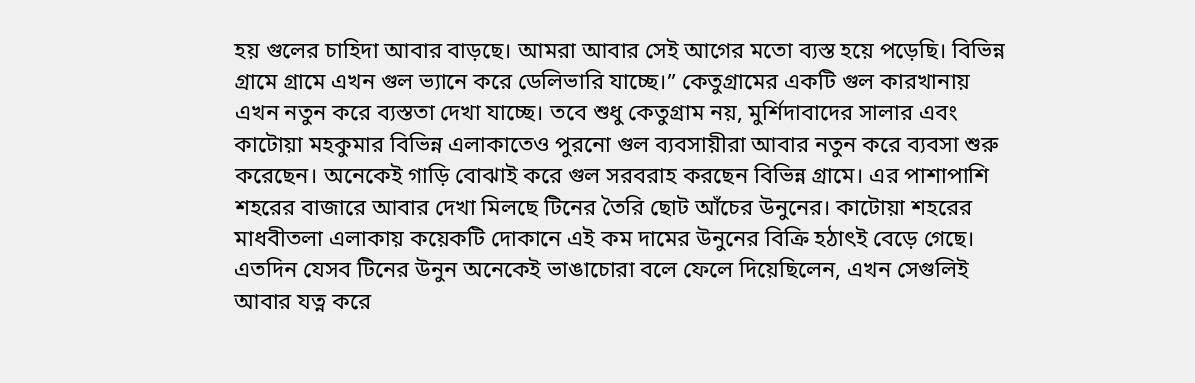হয় গুলের চাহিদা আবার বাড়ছে। আমরা আবার সেই আগের মতো ব্যস্ত হয়ে পড়েছি। বিভিন্ন গ্রামে গ্রামে এখন গুল ভ্যানে করে ডেলিভারি যাচ্ছে।” কেতুগ্রামের একটি গুল কারখানায় এখন নতুন করে ব্যস্ততা দেখা যাচ্ছে। তবে শুধু কেতুগ্রাম নয়, মুর্শিদাবাদের সালার এবং কাটোয়া মহকুমার বিভিন্ন এলাকাতেও পুরনো গুল ব্যবসায়ীরা আবার নতুন করে ব্যবসা শুরু করেছেন। অনেকেই গাড়ি বোঝাই করে গুল সরবরাহ করছেন বিভিন্ন গ্রামে। এর পাশাপাশি শহরের বাজারে আবার দেখা মিলছে টিনের তৈরি ছোট আঁচের উনুনের। কাটোয়া শহরের মাধবীতলা এলাকায় কয়েকটি দোকানে এই কম দামের উনুনের বিক্রি হঠাৎই বেড়ে গেছে। এতদিন যেসব টিনের উনুন অনেকেই ভাঙাচোরা বলে ফেলে দিয়েছিলেন, এখন সেগুলিই আবার যত্ন করে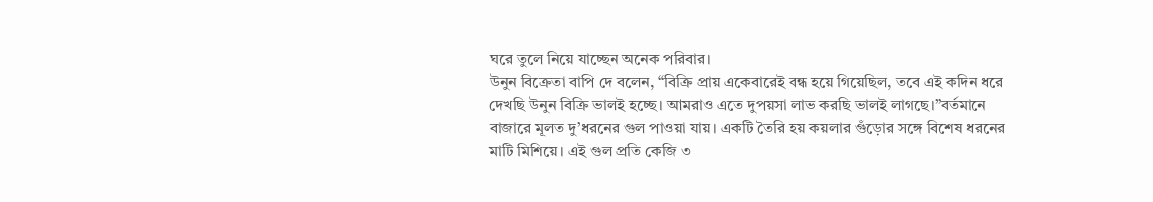ঘরে তুলে নিয়ে যাচ্ছেন অনেক পরিবার।
উনুন বিক্রেতা বাপি দে বলেন, “বিক্রি প্রায় একেবারেই বন্ধ হয়ে গিয়েছিল, তবে এই কদিন ধরে দেখছি উনুন বিক্রি ভালই হচ্ছে। আমরাও এতে দুপয়সা লাভ করছি ভালই লাগছে।”বর্তমানে বাজারে মূলত দু’ধরনের গুল পাওয়া যায়। একটি তৈরি হয় কয়লার গুঁড়োর সঙ্গে বিশেষ ধরনের মাটি মিশিয়ে। এই গুল প্রতি কেজি ৩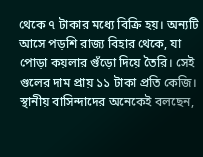থেকে ৭ টাকার মধ্যে বিক্রি হয়। অন্যটি আসে পড়শি রাজ্য বিহার থেকে, যা পোড়া কয়লার গুঁড়ো দিয়ে তৈরি। সেই গুলের দাম প্রায় ১১ টাকা প্রতি কেজি। স্থানীয় বাসিন্দাদের অনেকেই বলছেন,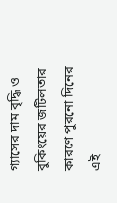গ্যাসের দাম বৃদ্ধি ও বুকিংয়ের জটিলতার কারণে পুরনো দিনের এই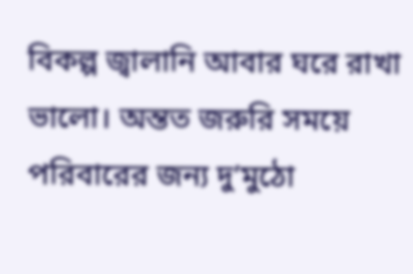বিকল্প জ্বালানি আবার ঘরে রাখা ভালো। অন্তত জরুরি সময়ে পরিবারের জন্য দু’মুঠো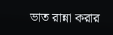ভাত রান্না করার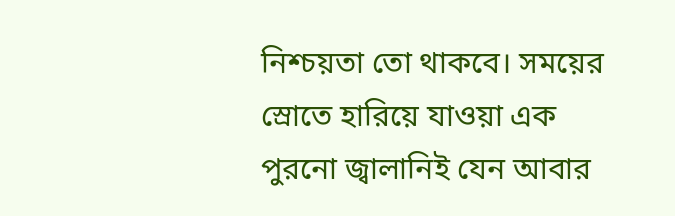নিশ্চয়তা তো থাকবে। সময়ের স্রোতে হারিয়ে যাওয়া এক পুরনো জ্বালানিই যেন আবার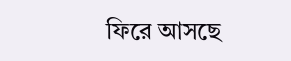ফিরে আসছে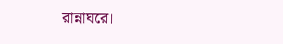রান্নাঘরে।